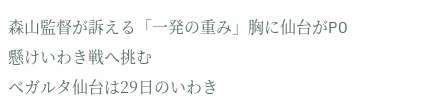森山監督が訴える「一発の重み」胸に仙台がPO懸けいわき戦へ挑む
ベガルタ仙台は29日のいわき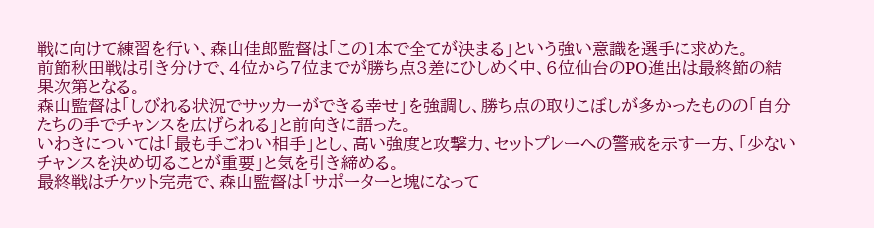戦に向けて練習を行い、森山佳郎監督は「この1本で全てが決まる」という強い意識を選手に求めた。
前節秋田戦は引き分けで、4位から7位までが勝ち点3差にひしめく中、6位仙台のPO進出は最終節の結果次第となる。
森山監督は「しびれる状況でサッカーができる幸せ」を強調し、勝ち点の取りこぼしが多かったものの「自分たちの手でチャンスを広げられる」と前向きに語った。
いわきについては「最も手ごわい相手」とし、高い強度と攻撃力、セットプレーへの警戒を示す一方、「少ないチャンスを決め切ることが重要」と気を引き締める。
最終戦はチケット完売で、森山監督は「サポーターと塊になって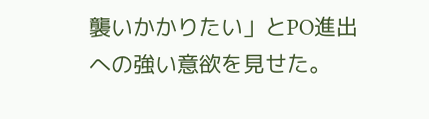襲いかかりたい」とPO進出への強い意欲を見せた。